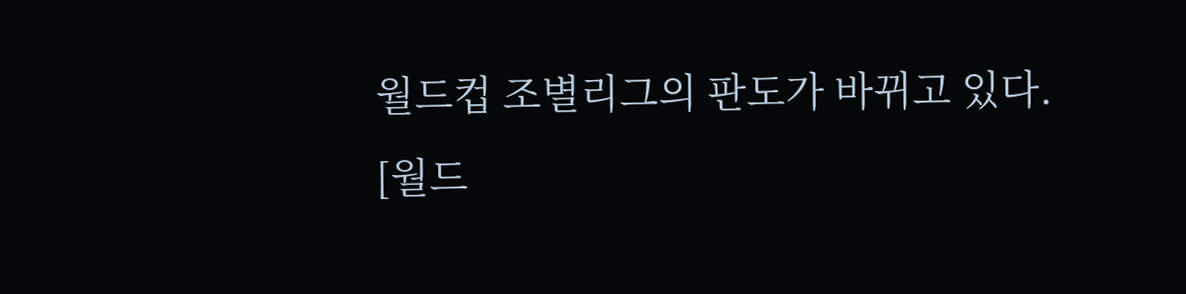월드컵 조별리그의 판도가 바뀌고 있다. [월드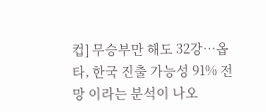컵] 무승부만 해도 32강…옵타, 한국 진출 가능성 91% 전망 이라는 분석이 나오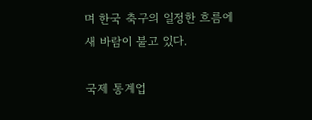며 한국 축구의 일정한 흐름에 새 바람이 불고 있다.

국제 통계업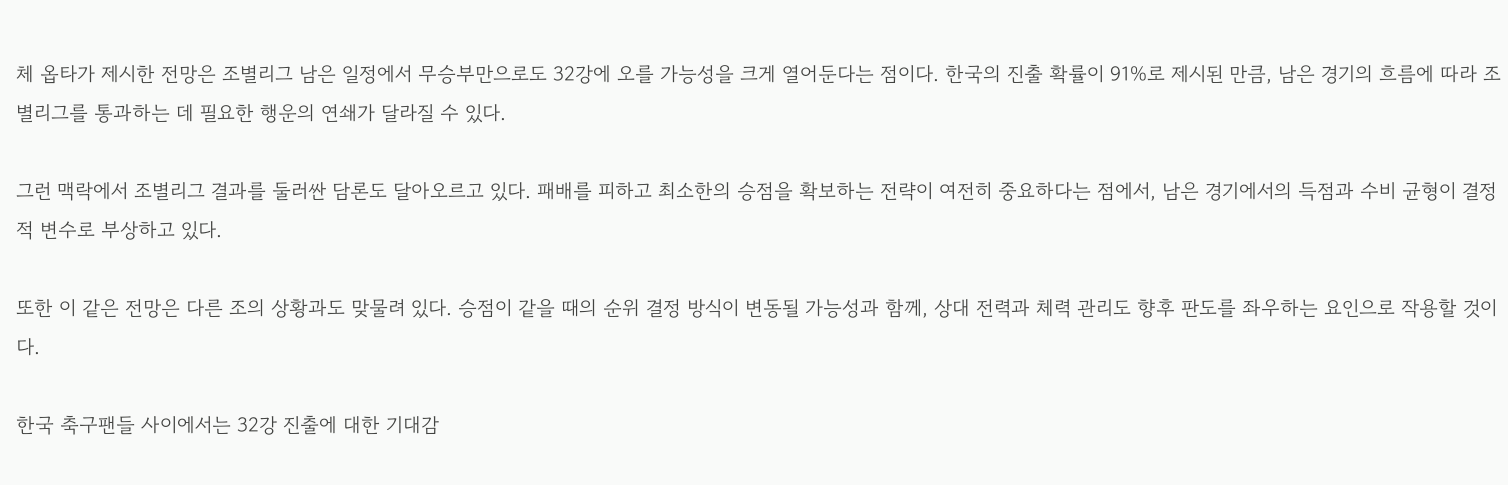체 옵타가 제시한 전망은 조별리그 남은 일정에서 무승부만으로도 32강에 오를 가능성을 크게 열어둔다는 점이다. 한국의 진출 확률이 91%로 제시된 만큼, 남은 경기의 흐름에 따라 조별리그를 통과하는 데 필요한 행운의 연쇄가 달라질 수 있다.

그런 맥락에서 조별리그 결과를 둘러싼 담론도 달아오르고 있다. 패배를 피하고 최소한의 승점을 확보하는 전략이 여전히 중요하다는 점에서, 남은 경기에서의 득점과 수비 균형이 결정적 변수로 부상하고 있다.

또한 이 같은 전망은 다른 조의 상황과도 맞물려 있다. 승점이 같을 때의 순위 결정 방식이 변동될 가능성과 함께, 상대 전력과 체력 관리도 향후 판도를 좌우하는 요인으로 작용할 것이다.

한국 축구팬들 사이에서는 32강 진출에 대한 기대감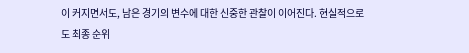이 커지면서도, 남은 경기의 변수에 대한 신중한 관찰이 이어진다. 현실적으로도 최종 순위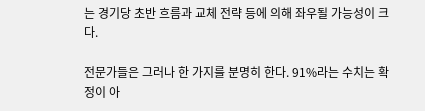는 경기당 초반 흐름과 교체 전략 등에 의해 좌우될 가능성이 크다.

전문가들은 그러나 한 가지를 분명히 한다. 91%라는 수치는 확정이 아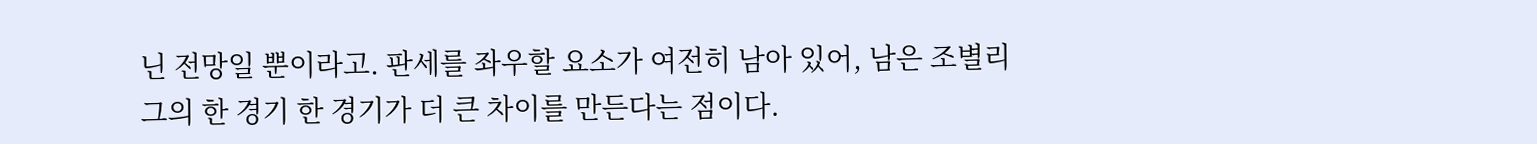닌 전망일 뿐이라고. 판세를 좌우할 요소가 여전히 남아 있어, 남은 조별리그의 한 경기 한 경기가 더 큰 차이를 만든다는 점이다.